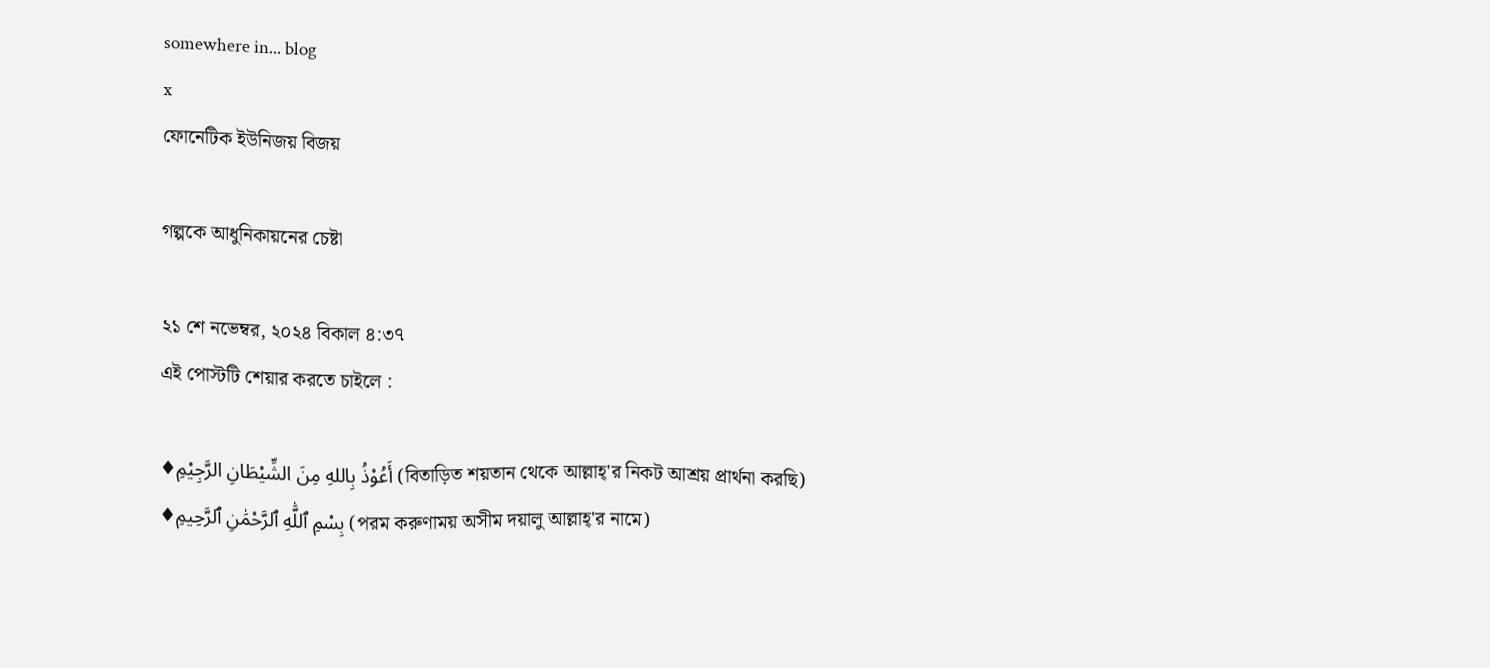somewhere in... blog
x
ফোনেটিক ইউনিজয় বিজয়

গল্পকে আধুনিকায়নের চেষ্টা

২১ শে নভেম্বর, ২০২৪ বিকাল ৪:৩৭
এই পোস্টটি শেয়ার করতে চাইলে :

♦أَعُوْذُ بِاللهِ مِنَ الشِّيْطَانِ الرَّجِيْمِ (বিতাড়িত শয়তান থেকে আল্লাহ্'র নিকট আশ্রয় প্রার্থনা করছি)
♦بِسْمِ ٱللَّٰهِ ٱلرَّحْمَٰنِ ٱلرَّحِيمِ (পরম করুণাময় অসীম দয়ালু আল্লাহ্'র নামে)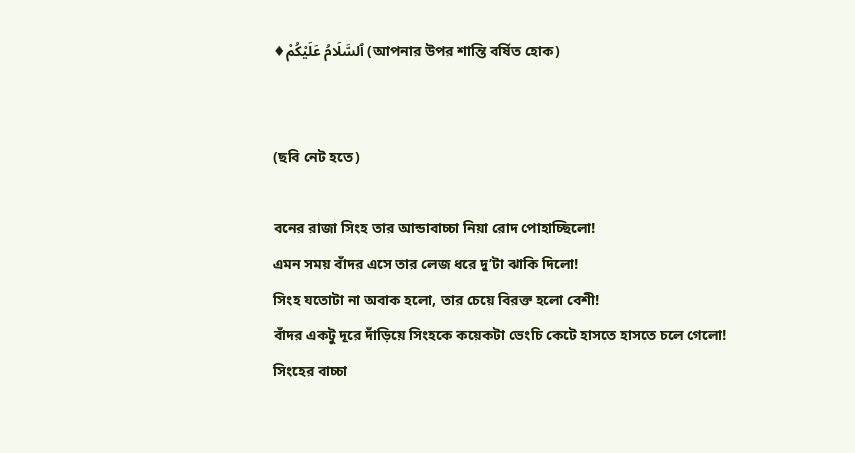♦ٱلسَّلَامُ عَلَيْكُمْ (আপনার উপর শান্তি বর্ষিত হোক)


(ছবি নেট হতে)

বনের রাজা সিংহ তার আন্ডাবাচ্চা নিয়া রোদ পোহাচ্ছিলো!
এমন সময় বাঁদর এসে তার লেজ ধরে দু’টা ঝাকি দিলো!
সিংহ যতোটা না অবাক হলো, তার চেয়ে বিরক্ত হলো বেশী!
বাঁদর একটু দূরে দাঁড়িয়ে সিংহকে কয়েকটা ভেংচি কেটে হাসতে হাসতে চলে গেলো!
সিংহের বাচ্চা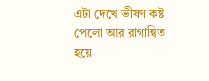এটা দেখে ভীষণ কষ্ট পেলো আর রাগান্বিত হয়ে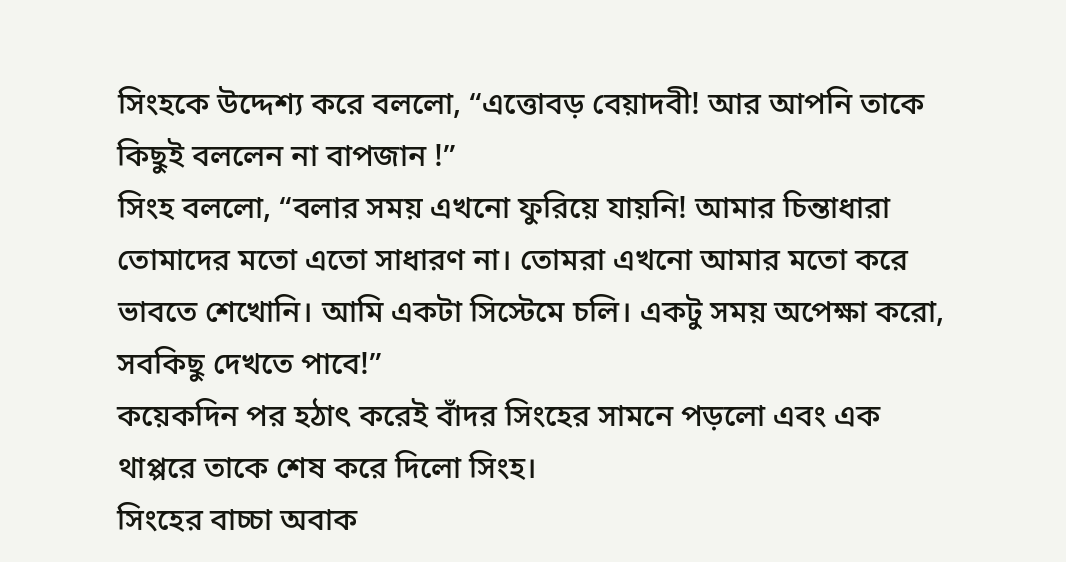সিংহকে উদ্দেশ্য করে বললো, “এত্তোবড় বেয়াদবী! আর আপনি তাকে কিছুই বললেন না বাপজান !”
সিংহ বললো, “বলার সময় এখনো ফুরিয়ে যায়নি! আমার চিন্তাধারা তোমাদের মতো এতো সাধারণ না। তোমরা এখনো আমার মতো করে ভাবতে শেখোনি। আমি একটা সিস্টেমে চলি। একটু সময় অপেক্ষা করো, সবকিছু দেখতে পাবে!”
কয়েকদিন পর হঠাৎ করেই বাঁদর সিংহের সামনে পড়লো এবং এক থাপ্পরে তাকে শেষ করে দিলো সিংহ।
সিংহের বাচ্চা অবাক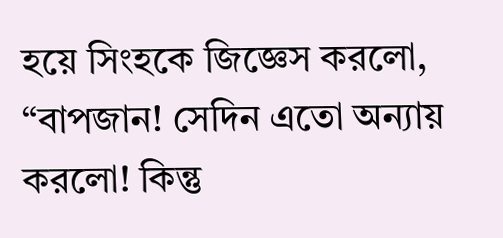হয়ে সিংহকে জিজ্ঞেস করলো, “বাপজান! সেদিন এতো অন্যায় করলো! কিন্তু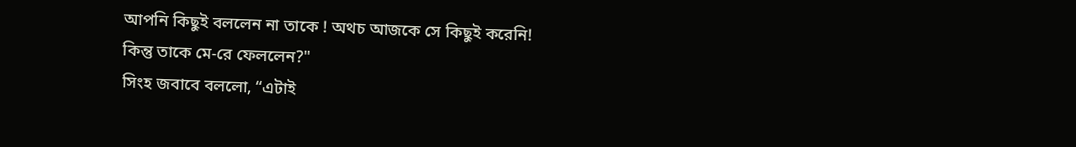আপনি কিছুই বললেন না তাকে ! অথচ আজকে সে কিছুই করেনি! কিন্তু তাকে মে-রে ফেললেন?"
সিংহ জবাবে বললো, “এটাই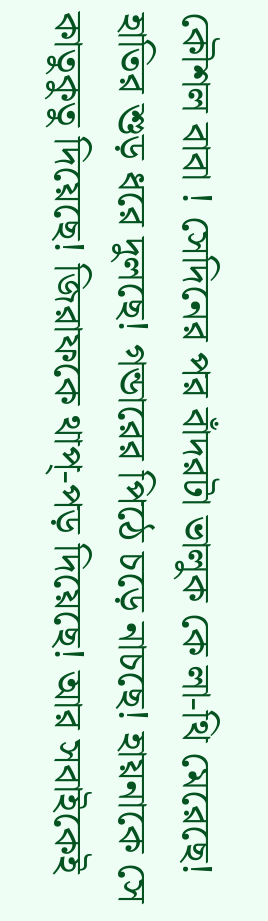কৌশল বাবা ! সেদিনের পর বাঁদরটা ভালুক কে লা-থি মেরেছে! হাতির শুড় ধরে দুলছে! গন্ডারের পিঠে চড়ে নাচছে! হায়নাকে সে কাতুকুতু দিয়েছে! জিরাফকে থাপ্-পড় দিয়েছে! আর সবাইকেই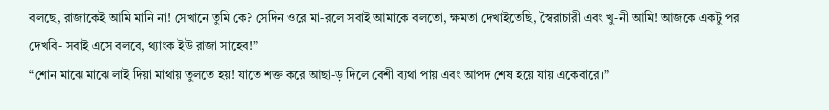বলছে, রাজাকেই আমি মানি না! সেখানে তুমি কে? সেদিন ওরে মা-রলে সবাই আমাকে বলতো, ক্ষমতা দেখাইতেছি, স্বৈরাচারী এবং খু-নী আমি! আজকে একটু পর দেখবি- সবাই এসে বলবে, থ্যাংক ইউ রাজা সাহেব!”
“শোন মাঝে মাঝে লাই দিয়া মাথায় তুলতে হয়! যাতে শক্ত করে আছা-ড় দিলে বেশী ব্যথা পায় এবং আপদ শেষ হয়ে যায় একেবারে।”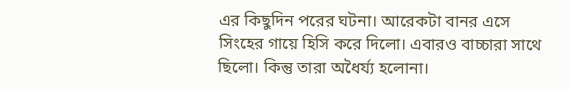এর কিছুদিন পরের ঘটনা। আরেকটা বানর এসে সিংহের গায়ে হিসি করে দিলো। এবারও বাচ্চারা সাথে ছিলো। কিন্তু তারা অধৈর্য্য হলোনা।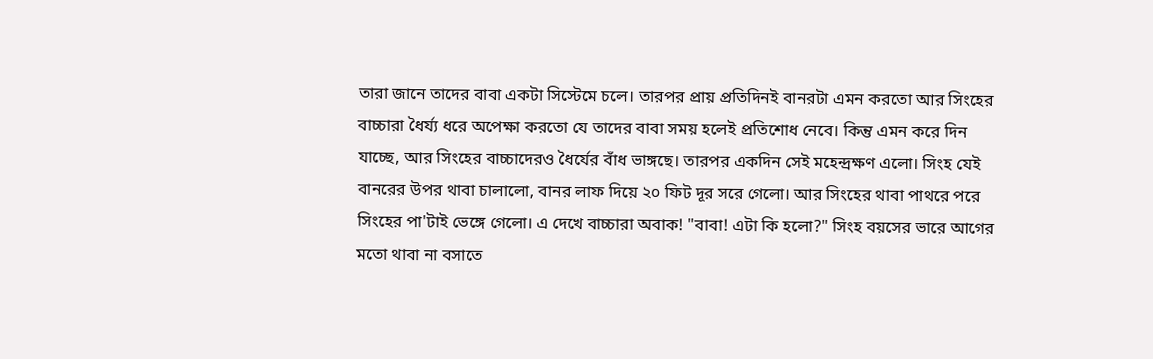তারা জানে তাদের বাবা একটা সিস্টেমে চলে। তারপর প্রায় প্রতিদিনই বানরটা এমন করতো আর সিংহের বাচ্চারা ধৈর্য্য ধরে অপেক্ষা করতো যে তাদের বাবা সময় হলেই প্রতিশোধ নেবে। কিন্তু এমন করে দিন যাচ্ছে, আর সিংহের বাচ্চাদেরও ধৈর্যের বাঁধ ভাঙ্গছে। তারপর একদিন সেই মহেন্দ্রক্ষণ এলো। সিংহ যেই বানরের উপর থাবা চালালো, বানর লাফ দিয়ে ২০ ফিট দূর সরে গেলো। আর সিংহের থাবা পাথরে পরে সিংহের পা'টাই ভেঙ্গে গেলো। এ দেখে বাচ্চারা অবাক! "বাবা! এটা কি হলো?" সিংহ বয়সের ভারে আগের মতো থাবা না বসাতে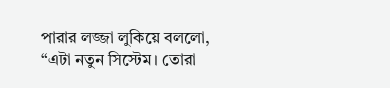পারার লজ্জা লুকিয়ে বললো, “এটা নতুন সিস্টেম। তোরা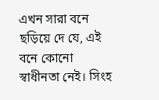এখন সারা বনে ছড়িয়ে দে যে, এই বনে কোনো স্বাধীনতা নেই। সিংহ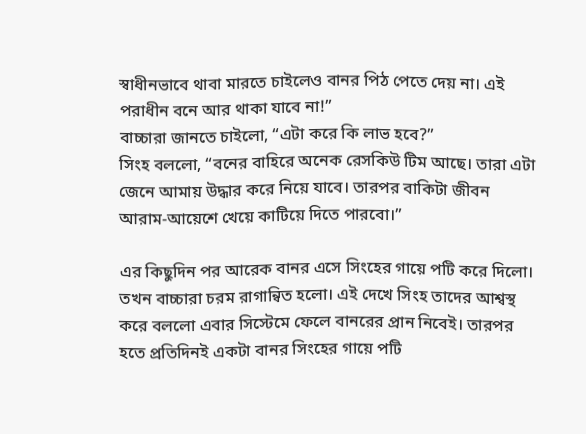স্বাধীনভাবে থাবা মারতে চাইলেও বানর পিঠ পেতে দেয় না। এই পরাধীন বনে আর থাকা যাবে না!”
বাচ্চারা জানতে চাইলো, “এটা করে কি লাভ হবে?”
সিংহ বললো, “বনের বাহিরে অনেক রেসকিউ টিম আছে। তারা এটা জেনে আমায় উদ্ধার করে নিয়ে যাবে। তারপর বাকিটা জীবন আরাম-আয়েশে খেয়ে কাটিয়ে দিতে পারবো।”

এর কিছুদিন পর আরেক বানর এসে সিংহের গায়ে পটি করে দিলো। তখন বাচ্চারা চরম রাগান্বিত হলো। এই দেখে সিংহ তাদের আশ্বস্থ করে বললো এবার সিস্টেমে ফেলে বানরের প্রান নিবেই। তারপর হতে প্রতিদিনই একটা বানর সিংহের গায়ে পটি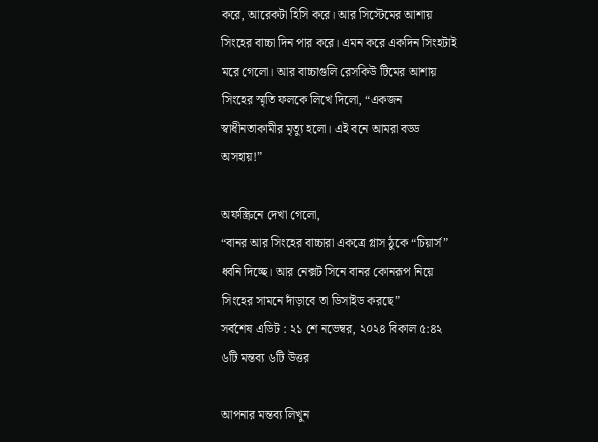করে, আরেকটা হিসি করে। আর সিস্টেমের আশায় সিংহের বাচ্চা দিন পার করে। এমন করে একদিন সিংহটাই মরে গেলো। আর বাচ্চাগুলি রেসকিউ টিমের আশায় সিংহের স্মৃতি ফলকে লিখে দিলো, “একজন স্বাধীনতাকামীর মৃত্যু হলো। এই বনে আমরা বড্ড অসহায়!”

অফস্ক্রিনে দেখা গেলো,
“বানর আর সিংহের বাচ্চারা একত্রে গ্লাস ঠুকে “চিয়ার্স” ধ্বনি দিচ্ছে। আর নেক্সট সিনে বানর কোনরূপ নিয়ে সিংহের সামনে দাঁড়াবে তা ডিসাইড করছে”
সর্বশেষ এডিট : ২১ শে নভেম্বর, ২০২৪ বিকাল ৫:৪২
৬টি মন্তব্য ৬টি উত্তর

আপনার মন্তব্য লিখুন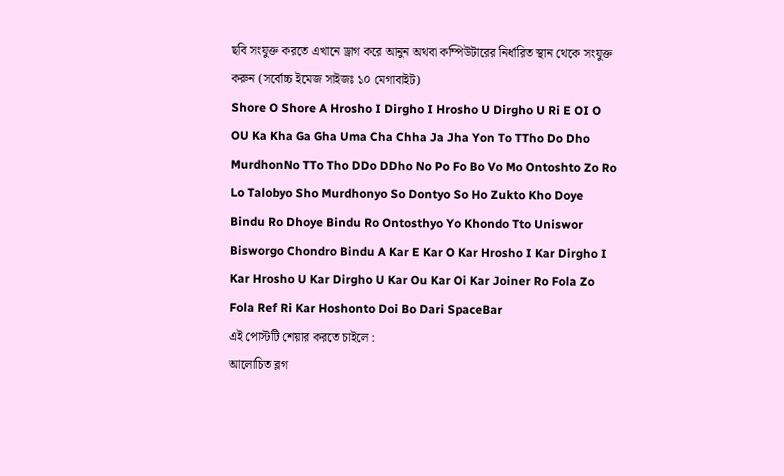ছবি সংযুক্ত করতে এখানে ড্রাগ করে আনুন অথবা কম্পিউটারের নির্ধারিত স্থান থেকে সংযুক্ত করুন (সর্বোচ্চ ইমেজ সাইজঃ ১০ মেগাবাইট)
Shore O Shore A Hrosho I Dirgho I Hrosho U Dirgho U Ri E OI O OU Ka Kha Ga Gha Uma Cha Chha Ja Jha Yon To TTho Do Dho MurdhonNo TTo Tho DDo DDho No Po Fo Bo Vo Mo Ontoshto Zo Ro Lo Talobyo Sho Murdhonyo So Dontyo So Ho Zukto Kho Doye Bindu Ro Dhoye Bindu Ro Ontosthyo Yo Khondo Tto Uniswor Bisworgo Chondro Bindu A Kar E Kar O Kar Hrosho I Kar Dirgho I Kar Hrosho U Kar Dirgho U Kar Ou Kar Oi Kar Joiner Ro Fola Zo Fola Ref Ri Kar Hoshonto Doi Bo Dari SpaceBar
এই পোস্টটি শেয়ার করতে চাইলে :
আলোচিত ব্লগ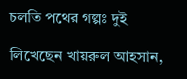চলতি পথের গল্পঃ দুই

লিখেছেন খায়রুল আহসান,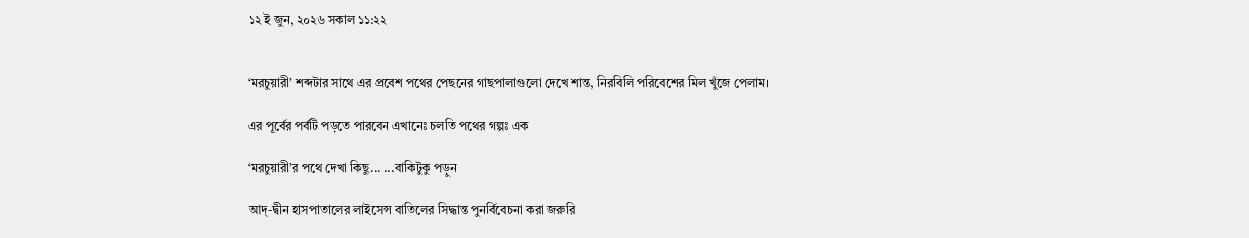১২ ই জুন, ২০২৬ সকাল ১১:২২


‘মরচুয়ারী’ শব্দটার সাথে এর প্রবেশ পথের পেছনের গাছপালাগুলো দেখে শান্ত, নিরবিলি পরিবেশের মিল খুঁজে পেলাম।

এর পূর্বের পর্বটি পড়তে পারবেন এখানেঃ চলতি পথের গল্পঃ এক

‘মরচুয়ারী’র পথে দেখা কিছু... ...বাকিটুকু পড়ুন

আদ্-দ্বীন হাসপাতালের লাইসেন্স বাতিলের সিদ্ধান্ত পুনর্বিবেচনা করা জরুরি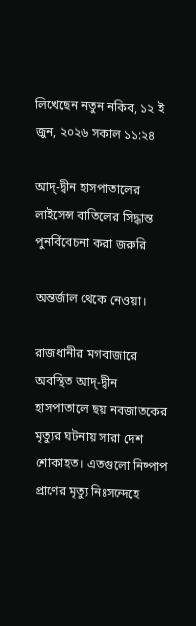লিখেছেন নতুন নকিব, ১২ ই জুন, ২০২৬ সকাল ১১:২৪

আদ্-দ্বীন হাসপাতালের লাইসেন্স বাতিলের সিদ্ধান্ত পুনর্বিবেচনা করা জরুরি

অন্তর্জাল থেকে নেওয়া।

রাজধানীর মগবাজারে অবস্থিত আদ্-দ্বীন হাসপাতালে ছয় নবজাতকের মৃত্যুর ঘটনায় সারা দেশ শোকাহত। এতগুলো নিষ্পাপ প্রাণের মৃত্যু নিঃসন্দেহে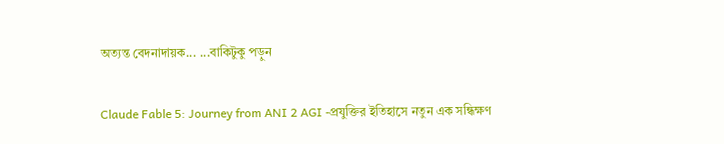অত্যন্ত বেদনাদায়ক... ...বাকিটুকু পড়ুন

Claude Fable 5: Journey from ANI 2 AGI -প্রযুক্তির ইতিহাসে নতুন এক সন্ধিক্ষণ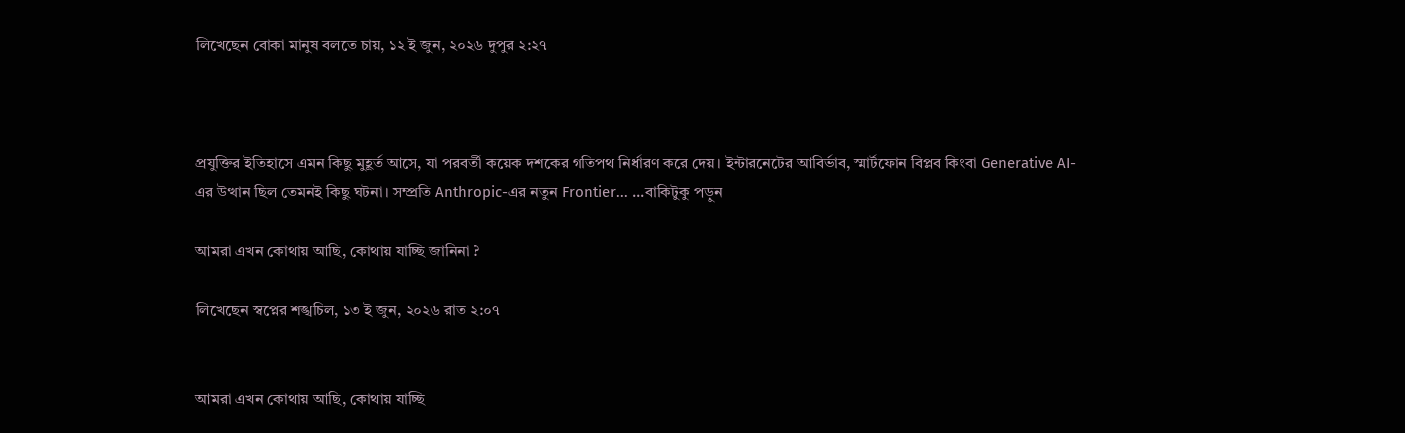লিখেছেন বোকা মানুষ বলতে চায়, ১২ ই জুন, ২০২৬ দুপুর ২:২৭



প্রযুক্তির ইতিহাসে এমন কিছু মুহূর্ত আসে, যা পরবর্তী কয়েক দশকের গতিপথ নির্ধারণ করে দেয়। ইন্টারনেটের আবির্ভাব, স্মার্টফোন বিপ্লব কিংবা Generative AI-এর উত্থান ছিল তেমনই কিছু ঘটনা। সম্প্রতি Anthropic-এর নতুন Frontier... ...বাকিটুকু পড়ুন

আমরা এখন কোথায় আছি, কোথায় যাচ্ছি জানিনা ?

লিখেছেন স্বপ্নের শঙ্খচিল, ১৩ ই জুন, ২০২৬ রাত ২:০৭


আমরা এখন কোথায় আছি, কোথায় যাচ্ছি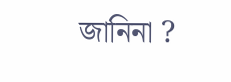জানিনা ?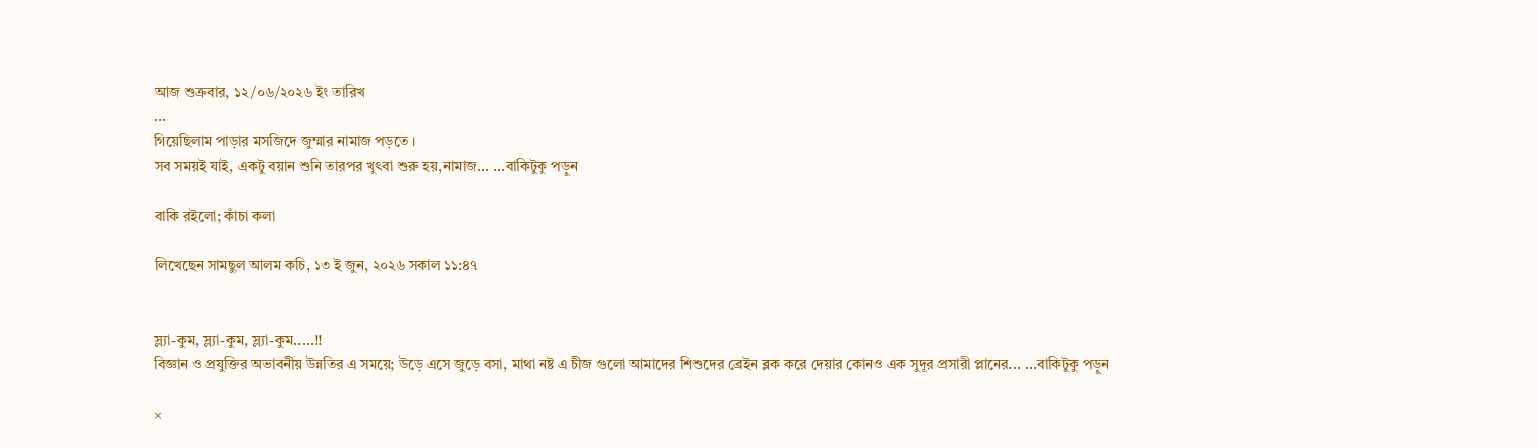আজ শুক্রবার, ১২/০৬/২০২৬ ইং তারিখ
...
গিয়েছিলাম পাড়ার মসজিদে জুম্মার নামাজ পড়তে ।
সব সময়ই যাই, একটু বয়ান শুনি তারপর খুৎবা শুরু হয়,নামাজ... ...বাকিটুকু পড়ুন

বাকি রইলো; কাঁচা কলা

লিখেছেন সামছুল আলম কচি, ১৩ ই জুন, ২০২৬ সকাল ১১:৪৭


স্ল্যা-কুম, স্ল্যা-কুম, স্ল্যা-কুম.....!!
বিজ্ঞান ও প্রযুক্তির অভাবনীয় উন্নতির এ সময়ে; উড়ে এসে জুড়ে বসা, মাথা নষ্ট এ চীজ গুলো আমাদের শিশুদের ব্রেইন ব্লক করে দেয়ার কোনও এক সুদূর প্রসারী প্লানের... ...বাকিটুকু পড়ুন

×